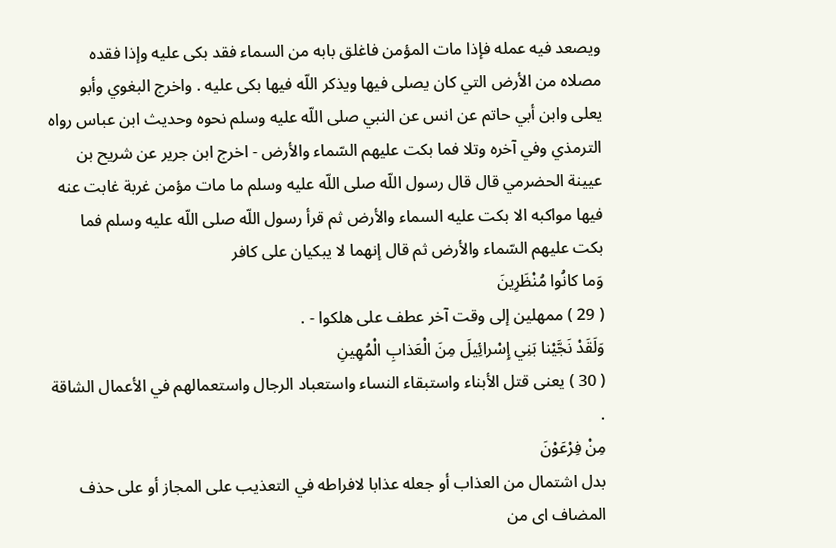ويصعد فيه عمله فإذا مات المؤمن فاغلق بابه من السماء فقد بكى عليه وإذا فقده مصلاه من الأرض التي كان يصلى فيها ويذكر اللّه فيها بكى عليه . واخرج البغوي وأبو يعلى وابن أبي حاتم عن انس عن النبي صلى اللّه عليه وسلم نحوه وحديث ابن عباس رواه الترمذي وفي آخره وتلا فما بكت عليهم السّماء والأرض - اخرج ابن جرير عن شريح بن عيينة الحضرمي قال قال رسول اللّه صلى اللّه عليه وسلم ما مات مؤمن غربة غابت عنه فيها مواكبه الا بكت عليه السماء والأرض ثم قرأ رسول اللّه صلى اللّه عليه وسلم فما بكت عليهم السّماء والأرض ثم قال إنهما لا يبكيان على كافر
وَما كانُوا مُنْظَرِينَ
( 29 ) ممهلين إلى وقت آخر عطف على هلكوا - .
وَلَقَدْ نَجَّيْنا بَنِي إِسْرائِيلَ مِنَ الْعَذابِ الْمُهِينِ
( 30 ) يعنى قتل الأبناء واستبقاء النساء واستعباد الرجال واستعمالهم في الأعمال الشاقة .
مِنْ فِرْعَوْنَ
بدل اشتمال من العذاب أو جعله عذابا لافراطه في التعذيب على المجاز أو على حذف المضاف اى من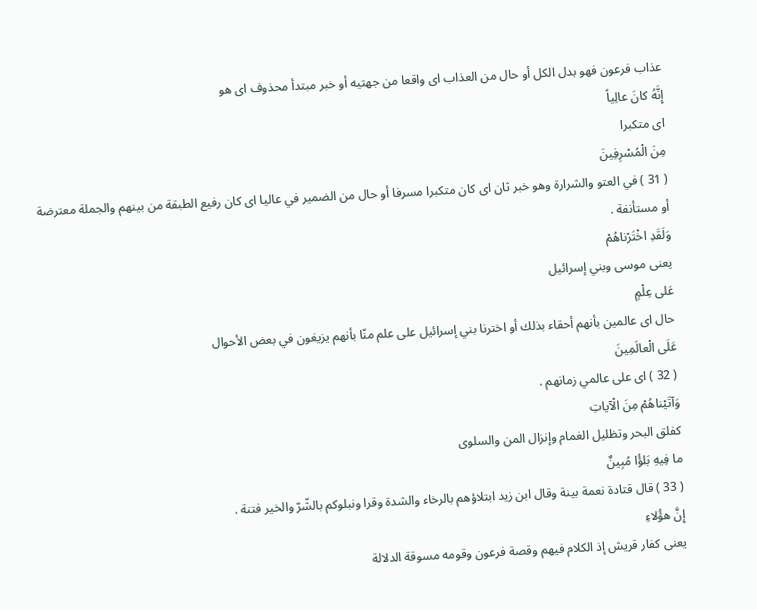عذاب فرعون فهو بدل الكل أو حال من العذاب اى واقعا من جهتيه أو خبر مبتدأ محذوف اى هو
إِنَّهُ كانَ عالِياً
اى متكبرا
مِنَ الْمُسْرِفِينَ
( 31 ) في العتو والشرارة وهو خبر ثان اى كان متكبرا مسرفا أو حال من الضمير في عاليا اى كان رفيع الطبقة من بينهم والجملة معترضة أو مستأنفة .
وَلَقَدِ اخْتَرْناهُمْ
يعنى موسى وبني إسرائيل
عَلى عِلْمٍ
حال اى عالمين بأنهم أحقاء بذلك أو اخترنا بني إسرائيل على علم منّا بأنهم يزيغون في بعض الأحوال
عَلَى الْعالَمِينَ
( 32 ) اى على عالمي زمانهم .
وَآتَيْناهُمْ مِنَ الْآياتِ
كفلق البحر وتظليل الغمام وإنزال المن والسلوى
ما فِيهِ بَلؤُا مُبِينٌ
( 33 ) قال قتادة نعمة بينة وقال ابن زيد ابتلاؤهم بالرخاء والشدة وقرا ونبلوكم بالشّرّ والخير فتنة .
إِنَّ هؤُلاءِ
يعنى كفار قريش إذ الكلام فيهم وقصة فرعون وقومه مسوقة الدلالة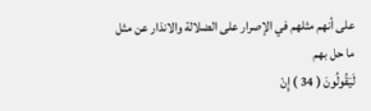على أنهم مثلهم في الإصرار على الضلالة والانذار عن مثل ما حل بهم
لَيَقُولُونَ ( 34 ) إِنْ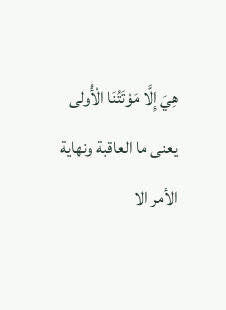هِيَ إِلَّا مَوْتَتُنَا الْأُولى
يعنى ما العاقبة ونهاية الأمر الا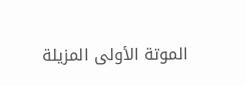الموتة الأولى المزيلة